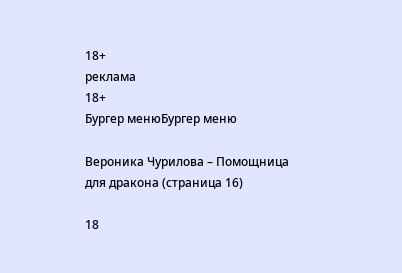18+
реклама
18+
Бургер менюБургер меню

Вероника Чурилова – Помощница для дракона (страница 16)

18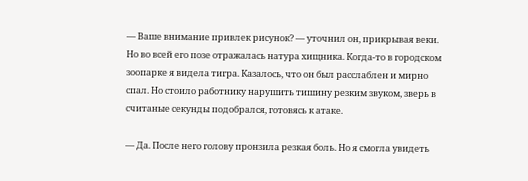— Ваше внимание привлек рисунок? — уточнил он, прикрывая веки. Но во всей его позе отражалась натура хищника. Когда-то в городском зоопарке я видела тигра. Казалось, что он был расслаблен и мирно спал. Но стоило работнику нарушить тишину резким звуком, зверь в считаные секунды подобрался, готовясь к атаке.

— Да. После него голову пронзила резкая боль. Но я смогла увидеть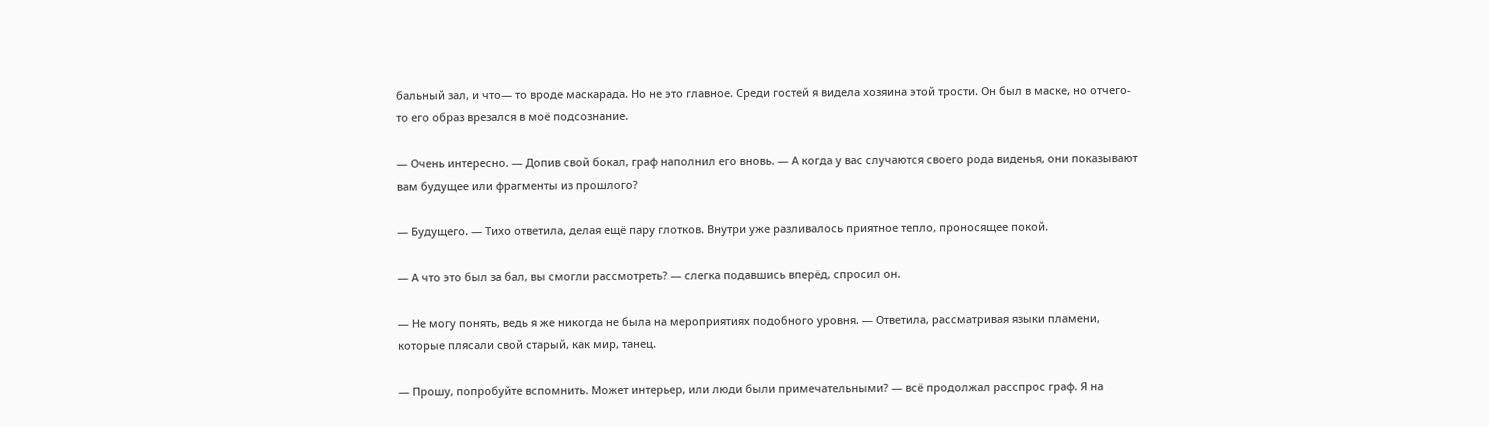бальный зал, и что— то вроде маскарада. Но не это главное. Среди гостей я видела хозяина этой трости. Он был в маске, но отчего-то его образ врезался в моё подсознание.

— Очень интересно. — Допив свой бокал, граф наполнил его вновь. — А когда у вас случаются своего рода виденья, они показывают вам будущее или фрагменты из прошлого?

— Будущего. — Тихо ответила, делая ещё пару глотков. Внутри уже разливалось приятное тепло, проносящее покой.

— А что это был за бал, вы смогли рассмотреть? — слегка подавшись вперёд, спросил он.

— Не могу понять, ведь я же никогда не была на мероприятиях подобного уровня. — Ответила, рассматривая языки пламени, которые плясали свой старый, как мир, танец.

— Прошу, попробуйте вспомнить. Может интерьер, или люди были примечательными? — всё продолжал расспрос граф. Я на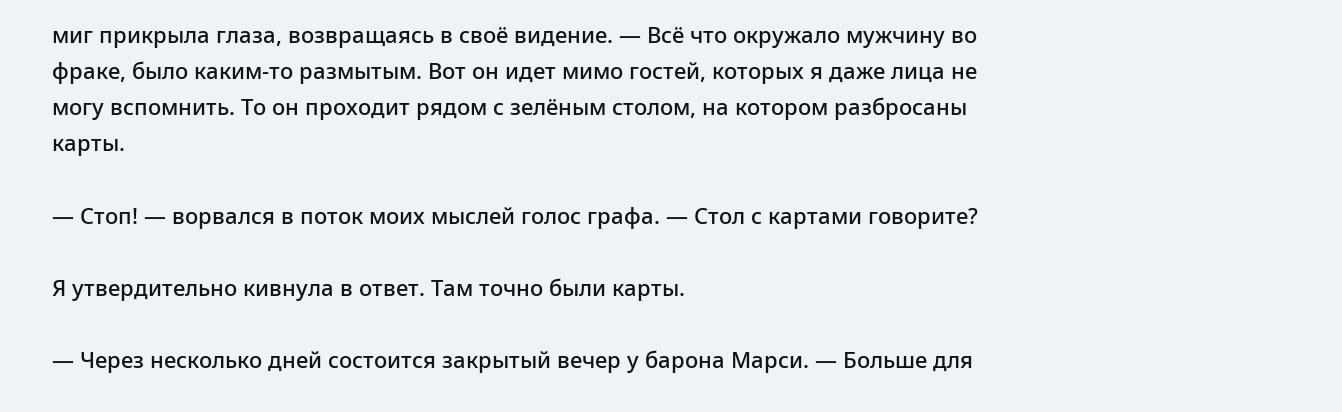миг прикрыла глаза, возвращаясь в своё видение. — Всё что окружало мужчину во фраке, было каким-то размытым. Вот он идет мимо гостей, которых я даже лица не могу вспомнить. То он проходит рядом с зелёным столом, на котором разбросаны карты.

— Стоп! — ворвался в поток моих мыслей голос графа. — Стол с картами говорите?

Я утвердительно кивнула в ответ. Там точно были карты.

— Через несколько дней состоится закрытый вечер у барона Марси. — Больше для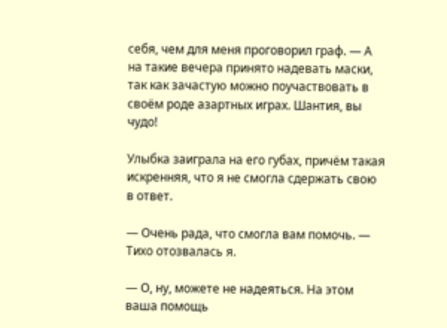себя, чем для меня проговорил граф. — А на такие вечера принято надевать маски, так как зачастую можно поучаствовать в своём роде азартных играх. Шантия, вы чудо!

Улыбка заиграла на его губах, причём такая искренняя, что я не смогла сдержать свою в ответ.

— Очень рада, что смогла вам помочь. — Тихо отозвалась я.

— О, ну, можете не надеяться. На этом ваша помощь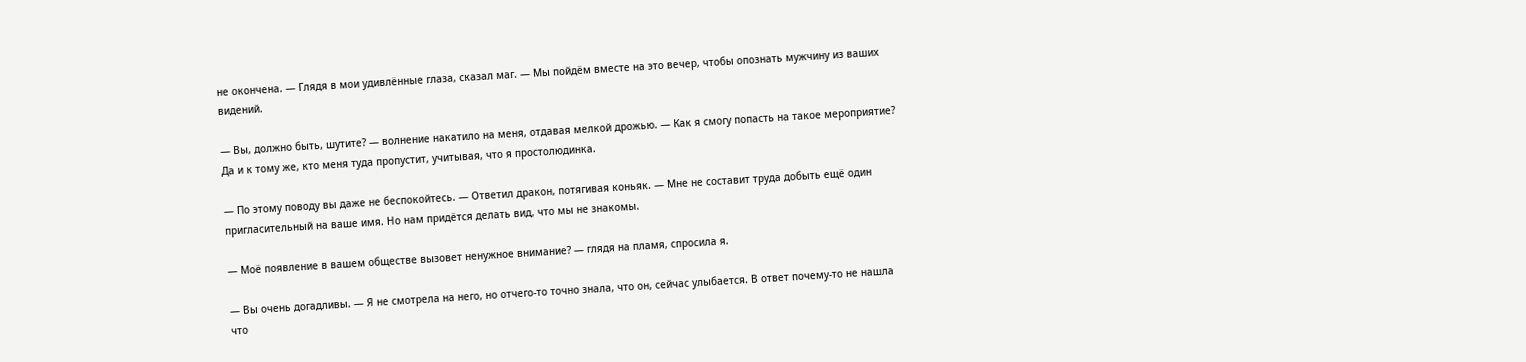не окончена. — Глядя в мои удивлённые глаза, сказал маг. — Мы пойдём вместе на это вечер, чтобы опознать мужчину из ваших видений.

— Вы, должно быть, шутите? — волнение накатило на меня, отдавая мелкой дрожью. — Как я смогу попасть на такое мероприятие? Да и к тому же, кто меня туда пропустит, учитывая, что я простолюдинка.

— По этому поводу вы даже не беспокойтесь. — Ответил дракон, потягивая коньяк. — Мне не составит труда добыть ещё один пригласительный на ваше имя. Но нам придётся делать вид, что мы не знакомы.

— Моё появление в вашем обществе вызовет ненужное внимание? — глядя на пламя, спросила я.

— Вы очень догадливы. — Я не смотрела на него, но отчего-то точно знала, что он, сейчас улыбается. В ответ почему-то не нашла что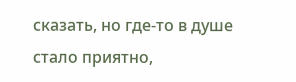сказать, но где-то в душе стало приятно,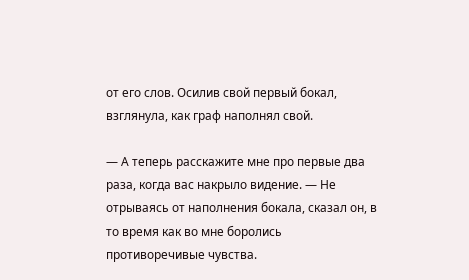от его слов. Осилив свой первый бокал, взглянула, как граф наполнял свой.

— А теперь расскажите мне про первые два раза, когда вас накрыло видение. — Не отрываясь от наполнения бокала, сказал он, в то время как во мне боролись противоречивые чувства.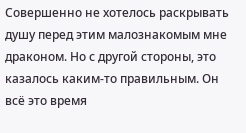Совершенно не хотелось раскрывать душу перед этим малознакомым мне драконом. Но с другой стороны, это казалось каким-то правильным. Он всё это время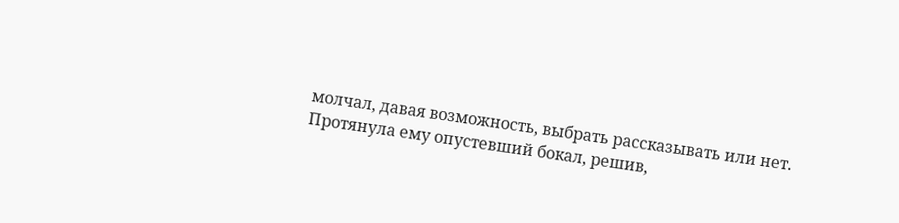молчал, давая возможность, выбрать рассказывать или нет. Протянула ему опустевший бокал, решив,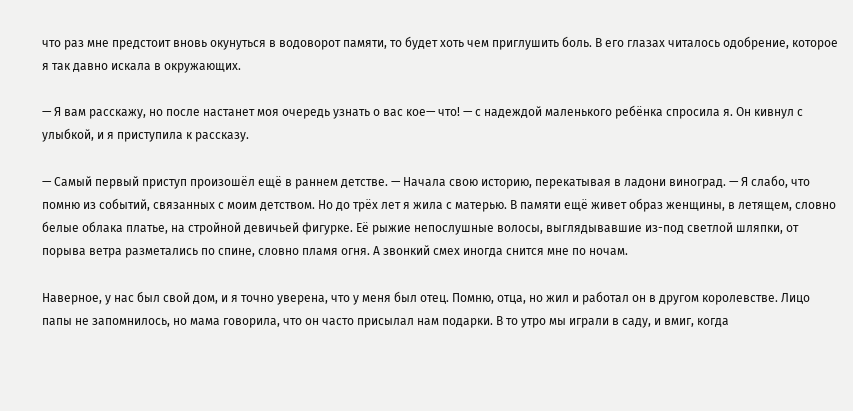что раз мне предстоит вновь окунуться в водоворот памяти, то будет хоть чем приглушить боль. В его глазах читалось одобрение, которое я так давно искала в окружающих.

— Я вам расскажу, но после настанет моя очередь узнать о вас кое— что! — с надеждой маленького ребёнка спросила я. Он кивнул с улыбкой, и я приступила к рассказу.

— Самый первый приступ произошёл ещё в раннем детстве. — Начала свою историю, перекатывая в ладони виноград. — Я слабо, что помню из событий, связанных с моим детством. Но до трёх лет я жила с матерью. В памяти ещё живет образ женщины, в летящем, словно белые облака платье, на стройной девичьей фигурке. Её рыжие непослушные волосы, выглядывавшие из-под светлой шляпки, от порыва ветра разметались по спине, словно пламя огня. А звонкий смех иногда снится мне по ночам.

Наверное, у нас был свой дом, и я точно уверена, что у меня был отец. Помню, отца, но жил и работал он в другом королевстве. Лицо папы не запомнилось, но мама говорила, что он часто присылал нам подарки. В то утро мы играли в саду, и вмиг, когда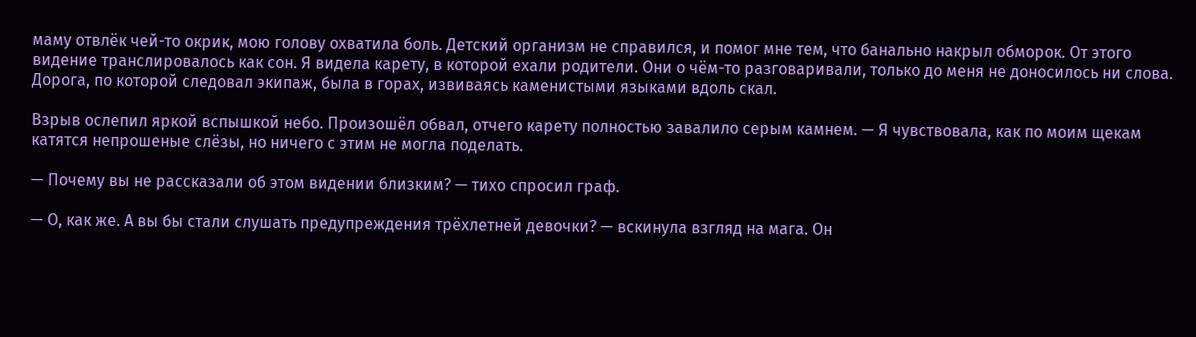маму отвлёк чей-то окрик, мою голову охватила боль. Детский организм не справился, и помог мне тем, что банально накрыл обморок. От этого видение транслировалось как сон. Я видела карету, в которой ехали родители. Они о чём-то разговаривали, только до меня не доносилось ни слова. Дорога, по которой следовал экипаж, была в горах, извиваясь каменистыми языками вдоль скал.

Взрыв ослепил яркой вспышкой небо. Произошёл обвал, отчего карету полностью завалило серым камнем. — Я чувствовала, как по моим щекам катятся непрошеные слёзы, но ничего с этим не могла поделать.

— Почему вы не рассказали об этом видении близким? — тихо спросил граф.

— О, как же. А вы бы стали слушать предупреждения трёхлетней девочки? — вскинула взгляд на мага. Он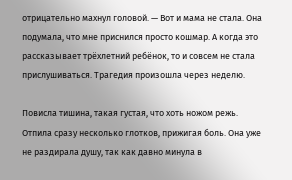отрицательно махнул головой. — Вот и мама не стала. Она подумала, что мне приснился просто кошмар. А когда это рассказывает трёхлетний ребёнок, то и совсем не стала прислушиваться. Трагедия произошла через неделю.

Повисла тишина, такая густая, что хоть ножом режь. Отпила сразу несколько глотков, прижигая боль. Она уже не раздирала душу, так как давно минула в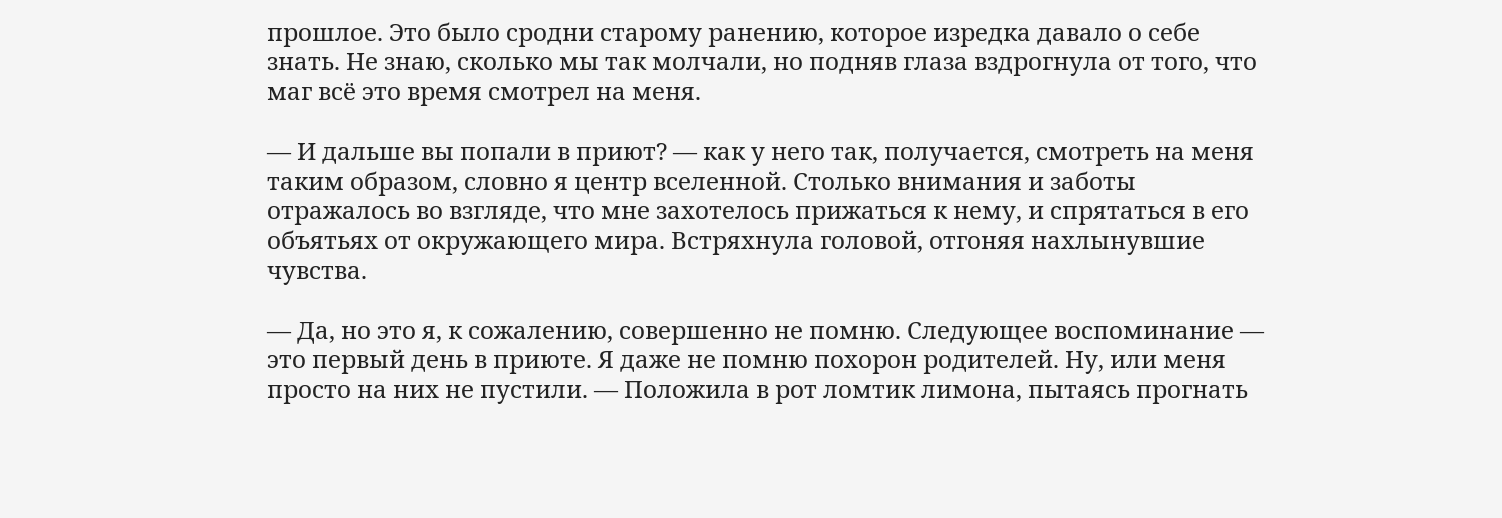прошлое. Это было сродни старому ранению, которое изредка давало о себе знать. Не знаю, сколько мы так молчали, но подняв глаза вздрогнула от того, что маг всё это время смотрел на меня.

— И дальше вы попали в приют? — как у него так, получается, смотреть на меня таким образом, словно я центр вселенной. Столько внимания и заботы отражалось во взгляде, что мне захотелось прижаться к нему, и спрятаться в его объятьях от окружающего мира. Встряхнула головой, отгоняя нахлынувшие чувства.

— Да, но это я, к сожалению, совершенно не помню. Следующее воспоминание — это первый день в приюте. Я даже не помню похорон родителей. Ну, или меня просто на них не пустили. — Положила в рот ломтик лимона, пытаясь прогнать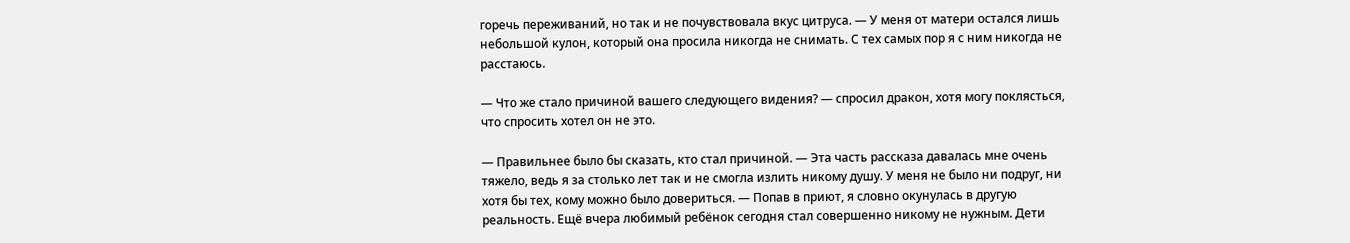горечь переживаний, но так и не почувствовала вкус цитруса. — У меня от матери остался лишь небольшой кулон, который она просила никогда не снимать. С тех самых пор я с ним никогда не расстаюсь.

— Что же стало причиной вашего следующего видения? — спросил дракон, хотя могу поклясться, что спросить хотел он не это.

— Правильнее было бы сказать, кто стал причиной. — Эта часть рассказа давалась мне очень тяжело, ведь я за столько лет так и не смогла излить никому душу. У меня не было ни подруг, ни хотя бы тех, кому можно было довериться. — Попав в приют, я словно окунулась в другую реальность. Ещё вчера любимый ребёнок сегодня стал совершенно никому не нужным. Дети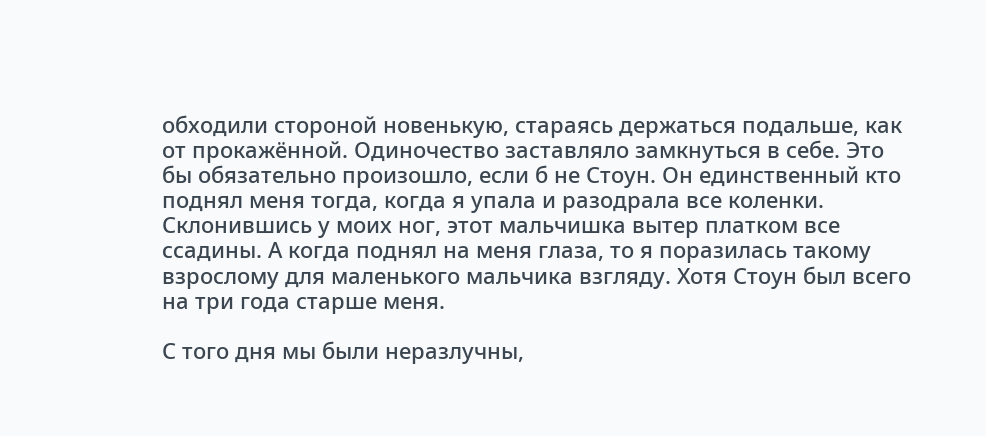обходили стороной новенькую, стараясь держаться подальше, как от прокажённой. Одиночество заставляло замкнуться в себе. Это бы обязательно произошло, если б не Стоун. Он единственный кто поднял меня тогда, когда я упала и разодрала все коленки. Склонившись у моих ног, этот мальчишка вытер платком все ссадины. А когда поднял на меня глаза, то я поразилась такому взрослому для маленького мальчика взгляду. Хотя Стоун был всего на три года старше меня.

С того дня мы были неразлучны,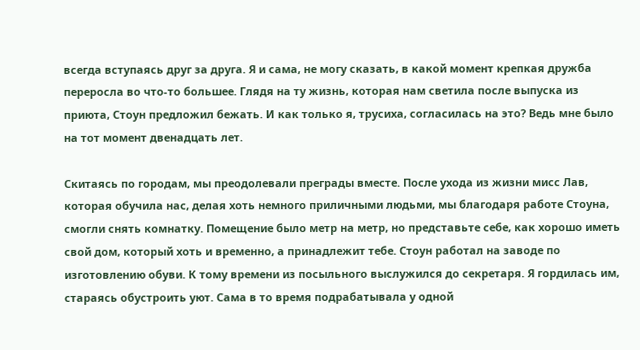всегда вступаясь друг за друга. Я и сама, не могу сказать, в какой момент крепкая дружба переросла во что-то большее. Глядя на ту жизнь, которая нам светила после выпуска из приюта, Стоун предложил бежать. И как только я, трусиха, согласилась на это? Ведь мне было на тот момент двенадцать лет.

Скитаясь по городам, мы преодолевали преграды вместе. После ухода из жизни мисс Лав, которая обучила нас, делая хоть немного приличными людьми, мы благодаря работе Стоуна, смогли снять комнатку. Помещение было метр на метр, но представьте себе, как хорошо иметь свой дом, который хоть и временно, а принадлежит тебе. Стоун работал на заводе по изготовлению обуви. К тому времени из посыльного выслужился до секретаря. Я гордилась им, стараясь обустроить уют. Сама в то время подрабатывала у одной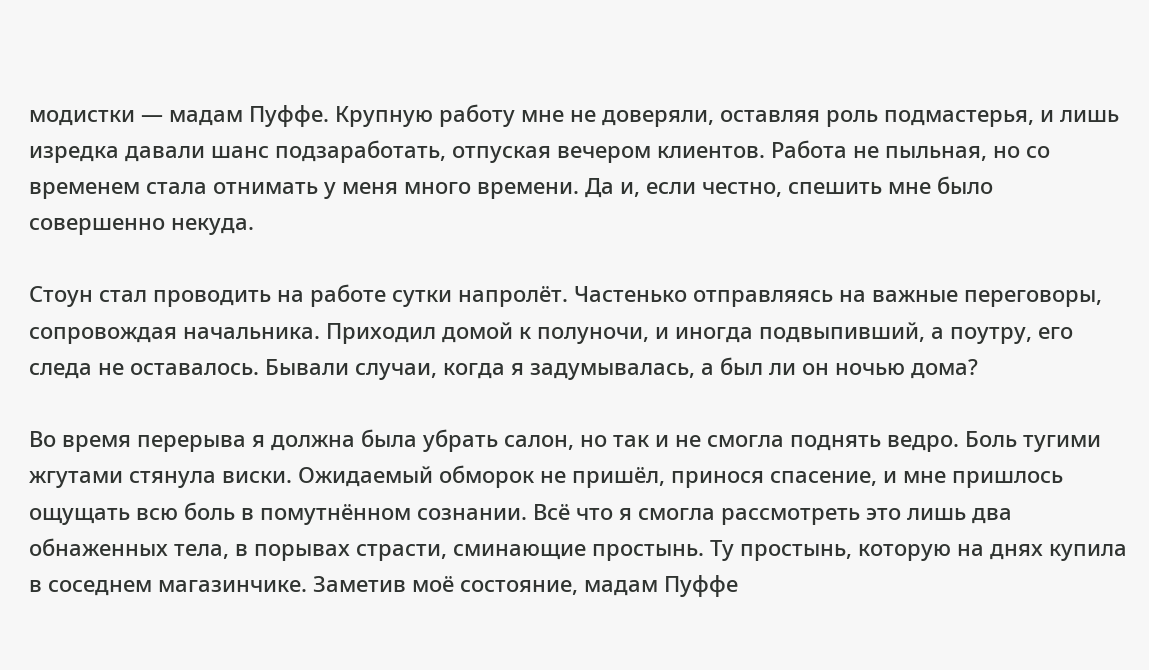модистки — мадам Пуффе. Крупную работу мне не доверяли, оставляя роль подмастерья, и лишь изредка давали шанс подзаработать, отпуская вечером клиентов. Работа не пыльная, но со временем стала отнимать у меня много времени. Да и, если честно, спешить мне было совершенно некуда.

Стоун стал проводить на работе сутки напролёт. Частенько отправляясь на важные переговоры, сопровождая начальника. Приходил домой к полуночи, и иногда подвыпивший, а поутру, его следа не оставалось. Бывали случаи, когда я задумывалась, а был ли он ночью дома?

Во время перерыва я должна была убрать салон, но так и не смогла поднять ведро. Боль тугими жгутами стянула виски. Ожидаемый обморок не пришёл, принося спасение, и мне пришлось ощущать всю боль в помутнённом сознании. Всё что я смогла рассмотреть это лишь два обнаженных тела, в порывах страсти, сминающие простынь. Ту простынь, которую на днях купила в соседнем магазинчике. Заметив моё состояние, мадам Пуффе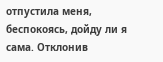отпустила меня, беспокоясь, дойду ли я сама. Отклонив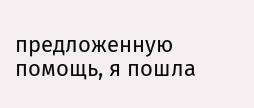предложенную помощь, я пошла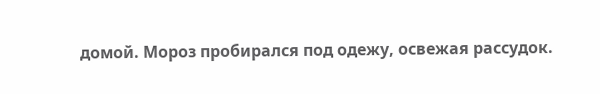домой. Мороз пробирался под одежу, освежая рассудок.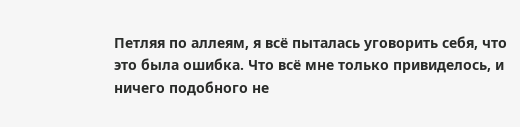Петляя по аллеям, я всё пыталась уговорить себя, что это была ошибка. Что всё мне только привиделось, и ничего подобного не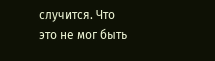случится. Что это не мог быть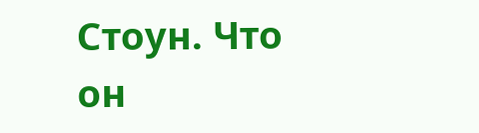Стоун. Что он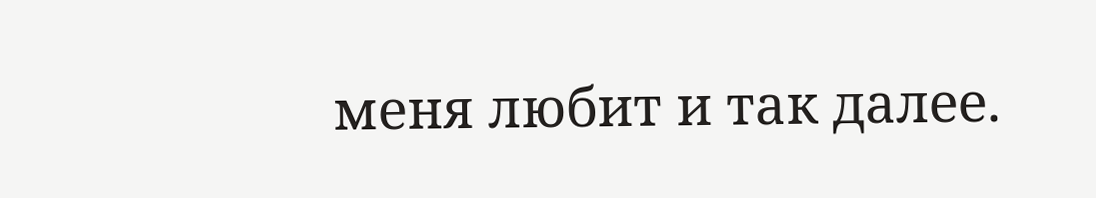меня любит и так далее.